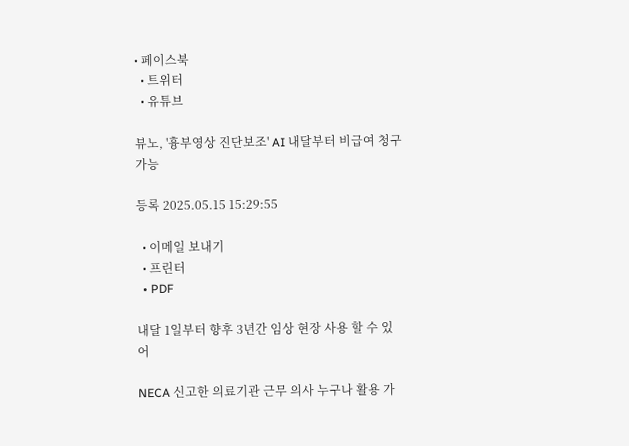• 페이스북
  • 트위터
  • 유튜브

뷰노, '흉부영상 진단보조' AI 내달부터 비급여 청구가능

등록 2025.05.15 15:29:55

  • 이메일 보내기
  • 프린터
  • PDF

내달 1일부터 향후 3년간 임상 현장 사용 할 수 있어

NECA 신고한 의료기관 근무 의사 누구나 활용 가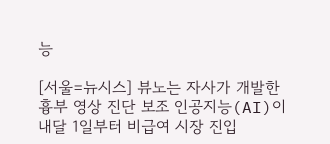능

[서울=뉴시스] 뷰노는 자사가 개발한 흉부 영상 진단 보조 인공지능(AI)이 내달 1일부터 비급여 시장 진입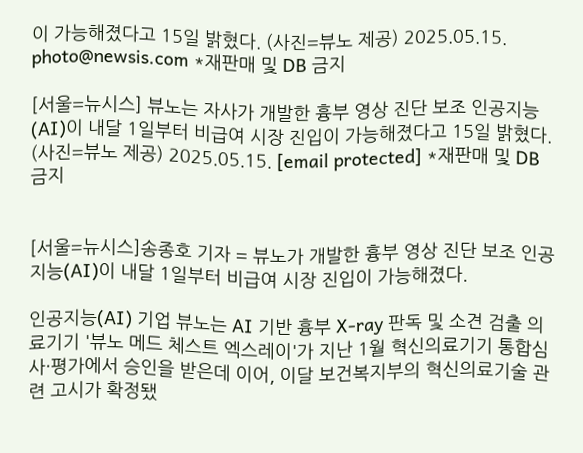이 가능해졌다고 15일 밝혔다. (사진=뷰노 제공) 2025.05.15. photo@newsis.com *재판매 및 DB 금지

[서울=뉴시스] 뷰노는 자사가 개발한 흉부 영상 진단 보조 인공지능(AI)이 내달 1일부터 비급여 시장 진입이 가능해졌다고 15일 밝혔다. (사진=뷰노 제공) 2025.05.15. [email protected] *재판매 및 DB 금지


[서울=뉴시스]송종호 기자 = 뷰노가 개발한 흉부 영상 진단 보조 인공지능(AI)이 내달 1일부터 비급여 시장 진입이 가능해졌다.

인공지능(AI) 기업 뷰노는 AI 기반 흉부 X-ray 판독 및 소견 검출 의료기기 '뷰노 메드 체스트 엑스레이'가 지난 1월 혁신의료기기 통합심사·평가에서 승인을 받은데 이어, 이달 보건복지부의 혁신의료기술 관련 고시가 확정됐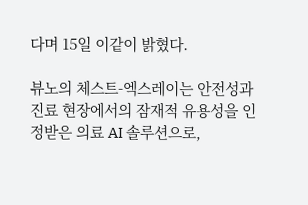다며 15일 이같이 밝혔다.

뷰노의 체스트-엑스레이는 안전성과 진료 현장에서의 잠재적 유용성을 인정받은 의료 AI 솔루션으로,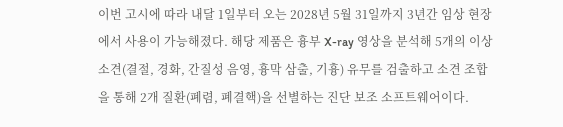이번 고시에 따라 내달 1일부터 오는 2028년 5월 31일까지 3년간 임상 현장에서 사용이 가능해졌다. 해당 제품은 흉부 X-ray 영상을 분석해 5개의 이상 소견(결절, 경화, 간질성 음영, 흉막 삼출, 기흉) 유무를 검출하고 소견 조합을 통해 2개 질환(폐렴, 폐결핵)을 선별하는 진단 보조 소프트웨어이다.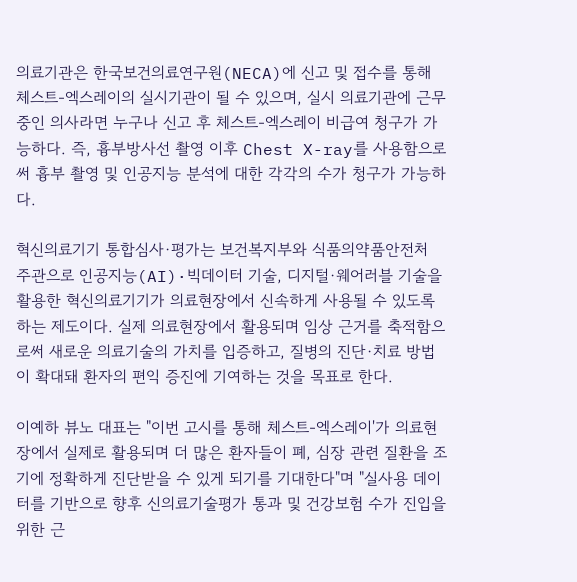의료기관은 한국보건의료연구원(NECA)에 신고 및 접수를 통해 체스트-엑스레이의 실시기관이 될 수 있으며, 실시 의료기관에 근무 중인 의사라면 누구나 신고 후 체스트-엑스레이 비급여 청구가 가능하다. 즉, 흉부방사선 촬영 이후 Chest X-ray를 사용함으로써 흉부 촬영 및 인공지능 분석에 대한 각각의 수가 청구가 가능하다.

혁신의료기기 통합심사·평가는 보건복지부와 식품의약품안전처 주관으로 인공지능(AI)·빅데이터 기술, 디지털·웨어러블 기술을 활용한 혁신의료기기가 의료현장에서 신속하게 사용될 수 있도록 하는 제도이다. 실제 의료현장에서 활용되며 임상 근거를 축적함으로써 새로운 의료기술의 가치를 입증하고, 질병의 진단·치료 방법이 확대돼 환자의 편익 증진에 기여하는 것을 목표로 한다.

이예하 뷰노 대표는 "이번 고시를 통해 체스트-엑스레이'가 의료현장에서 실제로 활용되며 더 많은 환자들이 폐, 심장 관련 질환을 조기에 정확하게 진단받을 수 있게 되기를 기대한다"며 "실사용 데이터를 기반으로 향후 신의료기술평가 통과 및 건강보험 수가 진입을 위한 근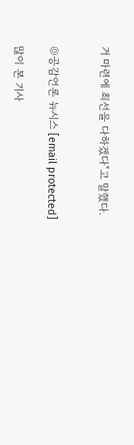거 마련에 최선을 다하겠다"고 말했다.


◎공감언론 뉴시스 [email protected]

많이 본 기사